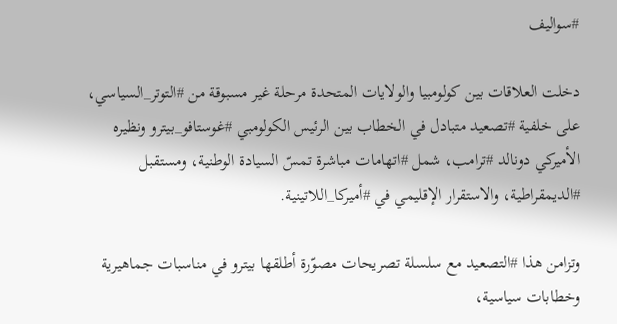#سواليف

دخلت العلاقات بين كولومبيا والولايات المتحدة مرحلة غير مسبوقة من #التوتر_السياسي، على خلفية #تصعيد متبادل في الخطاب بين الرئيس الكولومبي #غوستافو_بيترو ونظيره الأميركي دونالد #ترامب، شمل #اتهامات مباشرة تمسّ السيادة الوطنية، ومستقبل #الديمقراطية، والاستقرار الإقليمي في #أميركا_اللاتينية.

وتزامن هذا #التصعيد مع سلسلة تصريحات مصوّرة أطلقها بيترو في مناسبات جماهيرية وخطابات سياسية،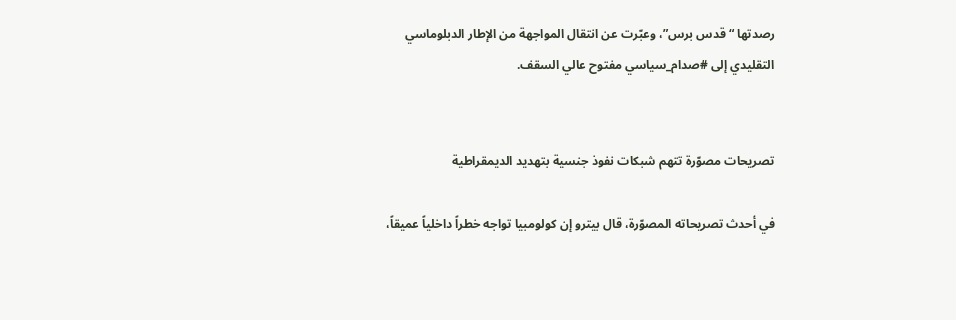رصدتها “قدس برس”، وعبّرت عن انتقال المواجهة من الإطار الدبلوماسي التقليدي إلى #صدام_سياسي مفتوح عالي السقف.


تصريحات مصوّرة تتهم شبكات نفوذ جنسية بتهديد الديمقراطية

في أحدث تصريحاته المصوّرة، قال بيترو إن كولومبيا تواجه خطراً داخلياً عميقاً،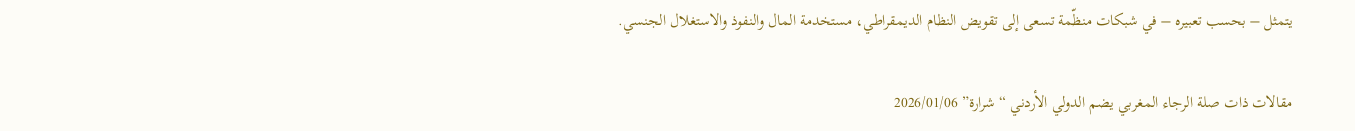يتمثل – بحسب تعبيره – في شبكات منظّمة تسعى إلى تقويض النظام الديمقراطي، مستخدمة المال والنفوذ والاستغلال الجنسي.

مقالات ذات صلة الرجاء المغربي يضم الدولي الأردني “شرارة” 2026/01/06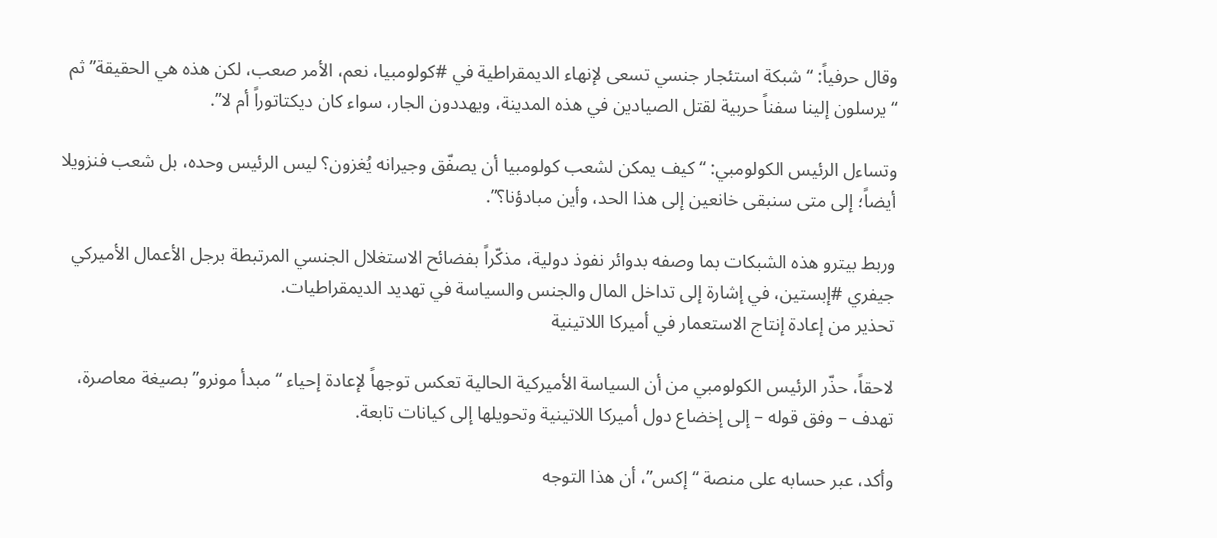وقال حرفياً: “شبكة استئجار جنسي تسعى لإنهاء الديمقراطية في #كولومبيا، نعم، الأمر صعب، لكن هذه هي الحقيقة” ثم “يرسلون إلينا سفناً حربية لقتل الصيادين في هذه المدينة، ويهددون الجار، سواء كان ديكتاتوراً أم لا”.

وتساءل الرئيس الكولومبي: “كيف يمكن لشعب كولومبيا أن يصفّق وجيرانه يُغزون؟ ليس الرئيس وحده، بل شعب فنزويلا أيضاً؛ إلى متى سنبقى خانعين إلى هذا الحد، وأين مبادؤنا؟”.

وربط بيترو هذه الشبكات بما وصفه بدوائر نفوذ دولية، مذكّراً بفضائح الاستغلال الجنسي المرتبطة برجل الأعمال الأميركي جيفري #إبستين، في إشارة إلى تداخل المال والجنس والسياسة في تهديد الديمقراطيات.
تحذير من إعادة إنتاج الاستعمار في أميركا اللاتينية

لاحقاً، حذّر الرئيس الكولومبي من أن السياسة الأميركية الحالية تعكس توجهاً لإعادة إحياء “مبدأ مونرو” بصيغة معاصرة، تهدف – وفق قوله – إلى إخضاع دول أميركا اللاتينية وتحويلها إلى كيانات تابعة.

وأكد، عبر حسابه على منصة “إكس”، أن هذا التوجه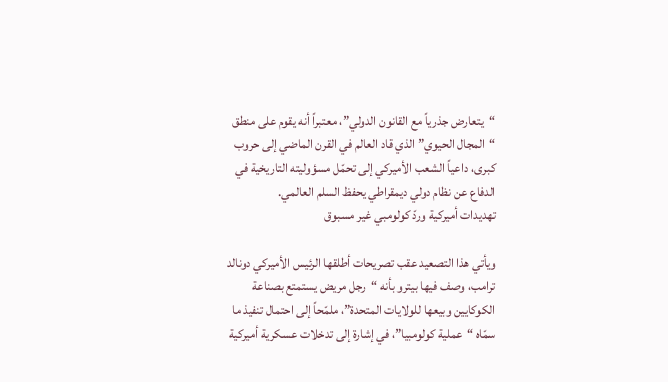“يتعارض جذرياً مع القانون الدولي”، معتبراً أنه يقوم على منطق “المجال الحيوي” الذي قاد العالم في القرن الماضي إلى حروب كبرى، داعياً الشعب الأميركي إلى تحمّل مسؤوليته التاريخية في الدفاع عن نظام دولي ديمقراطي يحفظ السلم العالمي.
تهديدات أميركية وردّ كولومبي غير مسبوق

ويأتي هذا التصعيد عقب تصريحات أطلقها الرئيس الأميركي دونالد ترامب، وصف فيها بيترو بأنه “رجل مريض يستمتع بصناعة الكوكايين وبيعها للولايات المتحدة”، ملمّحاً إلى احتمال تنفيذ ما سمّاه “عملية كولومبيا”، في إشارة إلى تدخلات عسكرية أميركية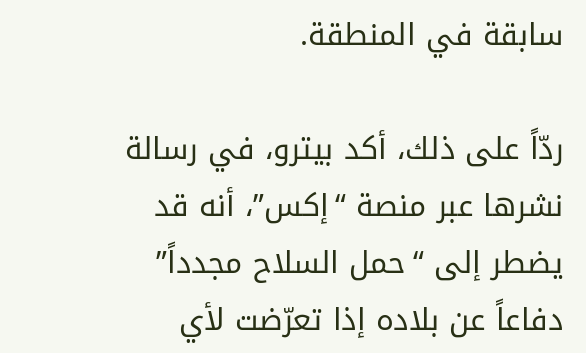سابقة في المنطقة.

ردّاً على ذلك، أكد بيترو، في رسالة نشرها عبر منصة “إكس”، أنه قد يضطر إلى “حمل السلاح مجدداً” دفاعاً عن بلاده إذا تعرّضت لأي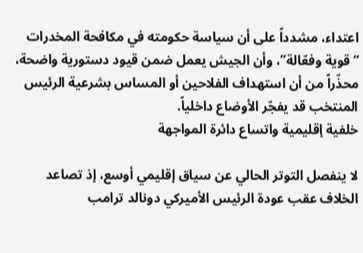اعتداء، مشدداً على أن سياسة حكومته في مكافحة المخدرات “قوية وفعّالة”، وأن الجيش يعمل ضمن قيود دستورية واضحة، محذّراً من أن استهداف الفلاحين أو المساس بشرعية الرئيس المنتخب قد يفجّر الأوضاع داخلياً.
خلفية إقليمية واتساع دائرة المواجهة

لا ينفصل التوتر الحالي عن سياق إقليمي أوسع، إذ تصاعد الخلاف عقب عودة الرئيس الأميركي دونالد ترامب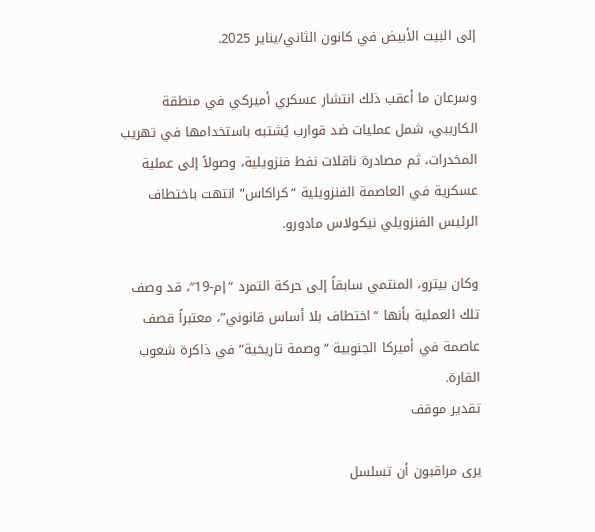إلى البيت الأبيض في كانون الثاني/يناير 2025.

وسرعان ما أعقب ذلك انتشار عسكري أميركي في منطقة الكاريبي، شمل عمليات ضد قوارب يُشتبه باستخدامها في تهريب المخدرات، ثم مصادرة ناقلات نفط فنزويلية، وصولاً إلى عملية عسكرية في العاصمة الفنزويلية “كراكاس” انتهت باختطاف الرئيس الفنزويلي نيكولاس مادورو.

وكان بيترو، المنتمي سابقاً إلى حركة التمرد “إم-19″، قد وصف تلك العملية بأنها “اختطاف بلا أساس قانوني”، معتبراً قصف عاصمة في أميركا الجنوبية “وصمة تاريخية” في ذاكرة شعوب القارة.
تقدير موقف

يرى مراقبون أن تسلسل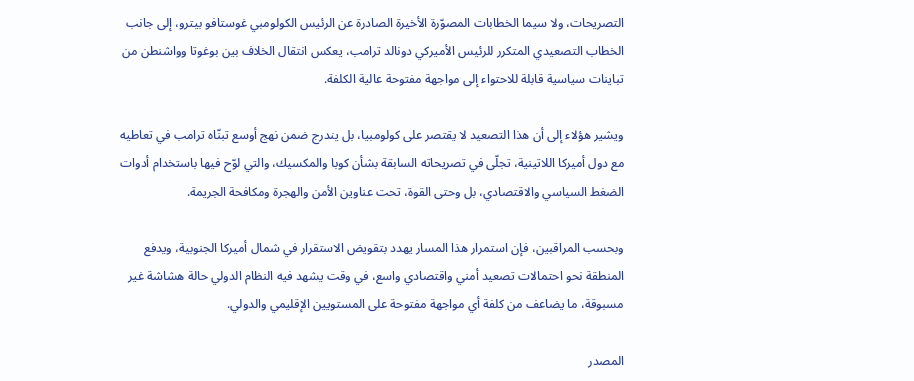التصريحات، ولا سيما الخطابات المصوّرة الأخيرة الصادرة عن الرئيس الكولومبي غوستافو بيترو، إلى جانب الخطاب التصعيدي المتكرر للرئيس الأميركي دونالد ترامب، يعكس انتقال الخلاف بين بوغوتا وواشنطن من تباينات سياسية قابلة للاحتواء إلى مواجهة مفتوحة عالية الكلفة.

ويشير هؤلاء إلى أن هذا التصعيد لا يقتصر على كولومبيا، بل يندرج ضمن نهج أوسع تبنّاه ترامب في تعاطيه مع دول أميركا اللاتينية، تجلّى في تصريحاته السابقة بشأن كوبا والمكسيك، والتي لوّح فيها باستخدام أدوات الضغط السياسي والاقتصادي، بل وحتى القوة، تحت عناوين الأمن والهجرة ومكافحة الجريمة.

وبحسب المراقبين، فإن استمرار هذا المسار يهدد بتقويض الاستقرار في شمال أميركا الجنوبية، ويدفع المنطقة نحو احتمالات تصعيد أمني واقتصادي واسع، في وقت يشهد فيه النظام الدولي حالة هشاشة غير مسبوقة، ما يضاعف من كلفة أي مواجهة مفتوحة على المستويين الإقليمي والدولي.

المصدر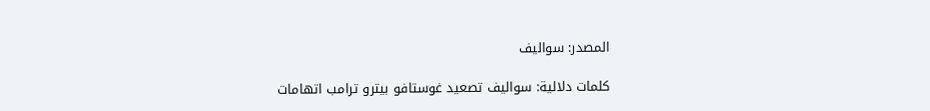المصدر: سواليف

كلمات دلالية: سواليف تصعيد غوستافو بيترو ترامب اتهامات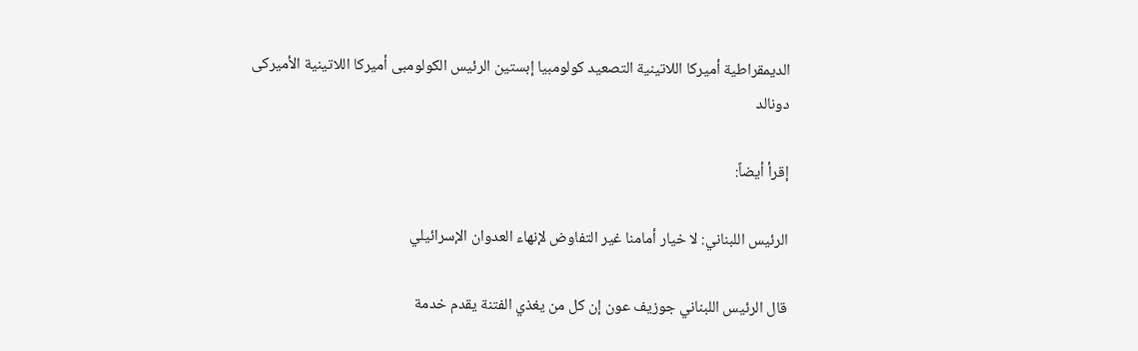الديمقراطية أميركا اللاتينية التصعيد كولومبيا إبستين الرئیس الکولومبی أمیرکا اللاتینیة الأمیرکی دونالد

إقرأ أيضاً:

الرئيس اللبناني: لا خيار أمامنا غير التفاوض لإنهاء العدوان الإسرائيلي

قال الرئيس اللبناني جوزيف عون إن كل من يغذي الفتنة يقدم خدمة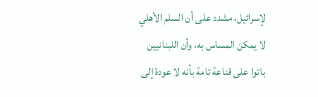لإسرائيل، مشدد على أن السلم الأهلي لا يمكن المساس به، وأن اللبنانيين باتوا على قناعة تامة بأنه لا عودة إلى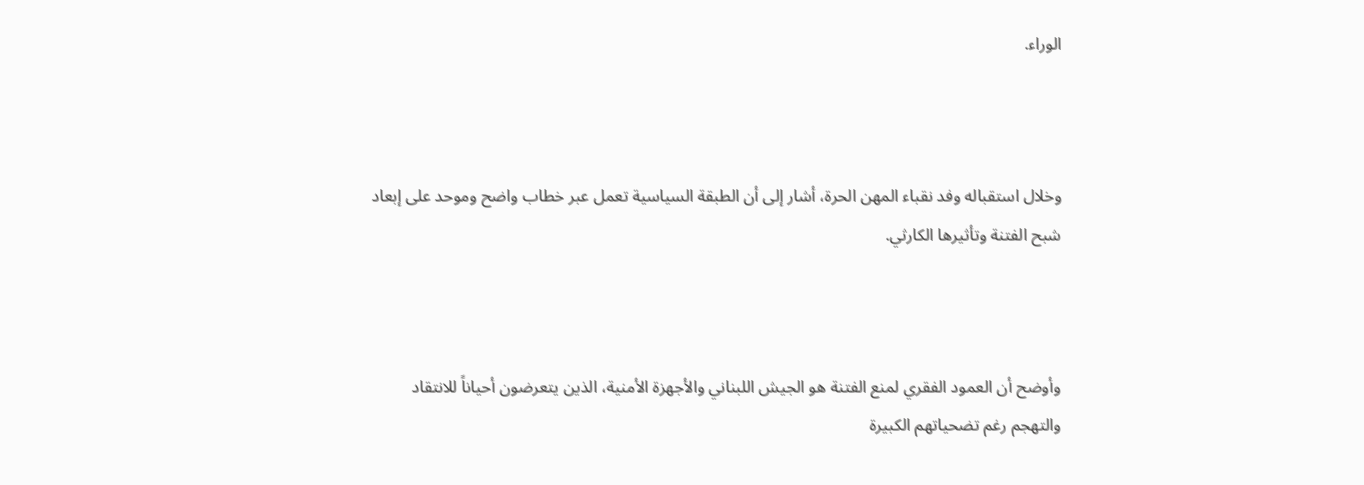الوراء.



وخلال استقباله وفد نقباء المهن الحرة، أشار إلى أن الطبقة السياسية تعمل عبر خطاب واضح وموحد على إبعاد شبح الفتنة وتأثيرها الكارثي.



وأوضح أن العمود الفقري لمنع الفتنة هو الجيش اللبناني والأجهزة الأمنية، الذين يتعرضون أحياناً للانتقاد والتهجم رغم تضحياتهم الكبيرة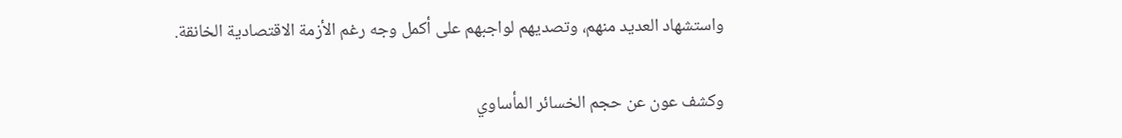واستشهاد العديد منهم، وتصديهم لواجبهم على أكمل وجه رغم الأزمة الاقتصادية الخانقة.

وكشف عون عن حجم الخسائر المأساوي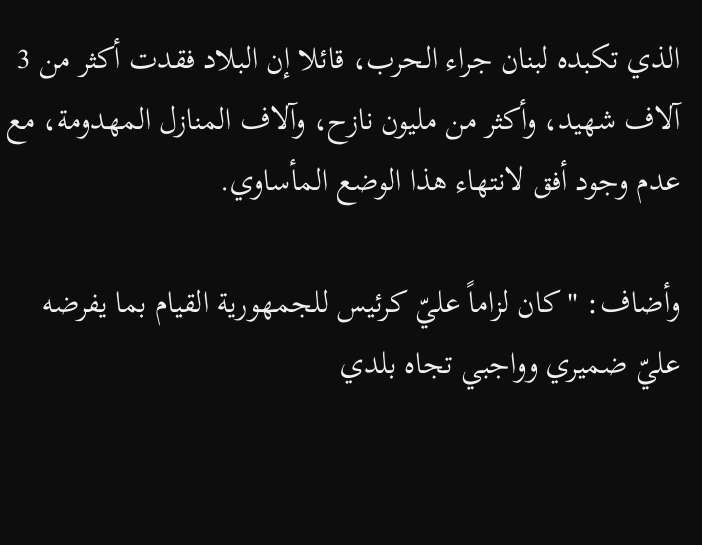الذي تكبده لبنان جراء الحرب، قائلا إن البلاد فقدت أكثر من 3 آلاف شهيد، وأكثر من مليون نازح، وآلاف المنازل المهدومة، مع عدم وجود أفق لانتهاء هذا الوضع المأساوي.

وأضاف: "كان لزاماً عليّ كرئيس للجمهورية القيام بما يفرضه عليّ ضميري وواجبي تجاه بلدي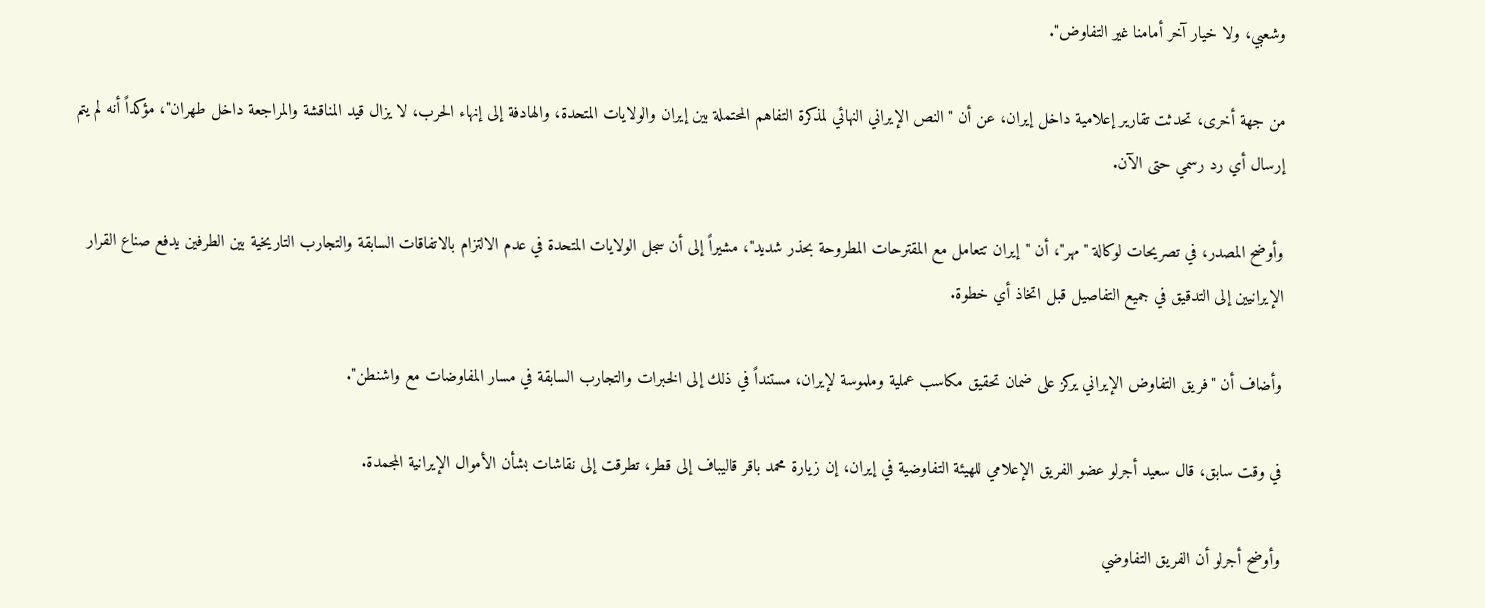وشعبي، ولا خيار آخر أمامنا غير التفاوض".

من جهة أخرى، تحدثت تقارير إعلامية داخل إيران، عن أن "النص الإيراني النهائي لمذكرة التفاهم المحتملة بين إيران والولايات المتحدة، والهادفة إلى إنهاء الحرب، لا يزال قيد المناقشة والمراجعة داخل طهران"، مؤكداً أنه لم يتم إرسال أي رد رسمي حتى الآن.

وأوضح المصدر، في تصريحات لوكالة "مهر"، أن "إيران تتعامل مع المقترحات المطروحة بحذر شديد"، مشيراً إلى أن سجل الولايات المتحدة في عدم الالتزام بالاتفاقات السابقة والتجارب التاريخية بين الطرفين يدفع صناع القرار الإيرانيين إلى التدقيق في جميع التفاصيل قبل اتخاذ أي خطوة.

وأضاف أن "فريق التفاوض الإيراني يركز على ضمان تحقيق مكاسب عملية وملموسة لإيران، مستنداً في ذلك إلى الخبرات والتجارب السابقة في مسار المفاوضات مع واشنطن".

في وقت سابق، قال سعيد أجرلو عضو الفريق الإعلامي للهيئة التفاوضية في إيران، إن زيارة محمد باقر قاليباف إلى قطر، تطرقت إلى نقاشات بشأن الأموال الإيرانية المجمدة.

وأوضح أجرلو أن الفريق التفاوضي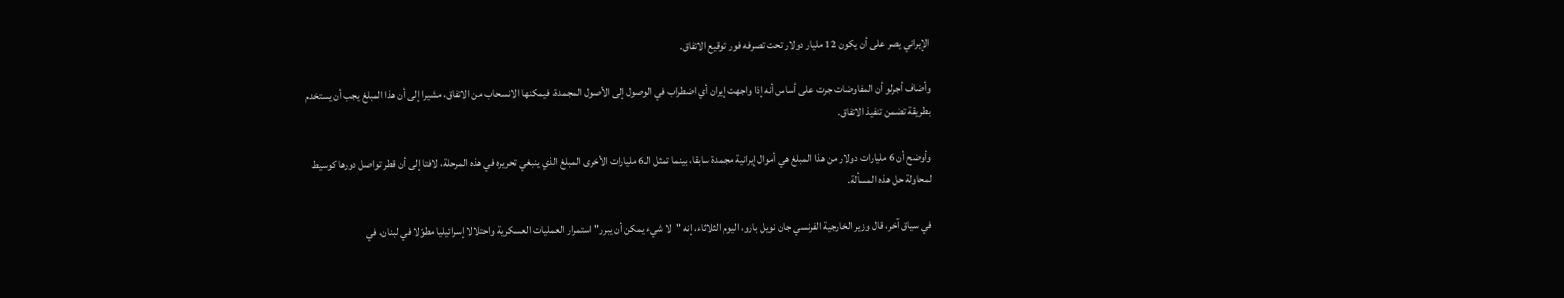الإيراني يصر على أن يكون 12 مليار دولار تحت تصرفه فور توقيع الاتفاق.

وأضاف أجرلو أن المفاوضات جرت على أساس أنه إذا واجهت إيران أي اضطراب في الوصول إلى الأصول المجمدة، فيمكنها الانسحاب من الاتفاق، مشيرا إلى أن هذا المبلغ يجب أن يستخدم بطريقة تضمن تنفيذ الاتفاق.

وأوضح أن 6 مليارات دولار من هذا المبلغ هي أموال إيرانية مجمدة سابقا، بينما تمثل الـ6 مليارات الأخرى المبلغ الذي ينبغي تحريره في هذه المرحلة، لافتا إلى أن قطر تواصل دورها كوسيط لمحاولة حل هذه المسألة.

في سياق آخر، قال وزير الخارجية الفرنسي جان نويل بارو، اليوم الثلاثاء، إنه "لا شيء يمكن أن يبرر" استمرار العمليات العسكرية واحتلالا إسرائيليا مطوّلا في لبنان، في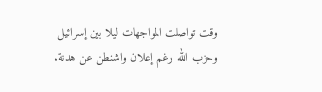وقت تواصلت المواجهات ليلا بين إسرائيل وحزب الله رغم إعلان واشنطن عن هدنة.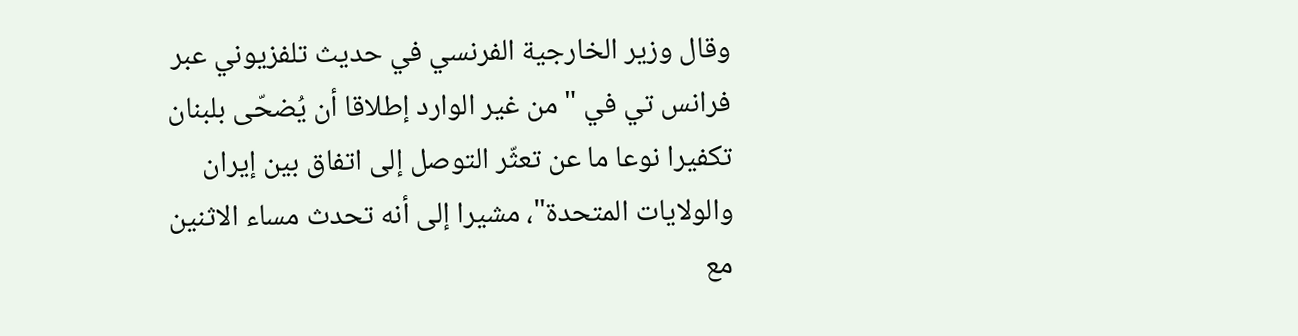وقال وزير الخارجية الفرنسي في حديث تلفزيوني عبر فرانس تي في "من غير الوارد إطلاقا أن يُضحّى بلبنان تكفيرا نوعا ما عن تعثّر التوصل إلى اتفاق بين إيران والولايات المتحدة"، مشيرا إلى أنه تحدث مساء الاثنين مع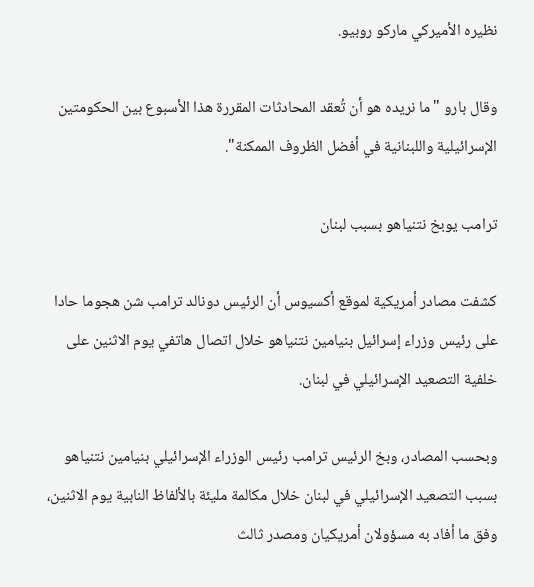نظيره الأميركي ماركو روبيو.

وقال بارو "ما نريده هو أن تُعقد المحادثات المقررة هذا الأسبوع بين الحكومتين الإسرائيلية واللبنانية في أفضل الظروف الممكنة".

ترامب يوبخ نتنياهو بسبب لبنان

كشفت مصادر أمريكية لموقع أكسيوس أن الرئيس دونالد ترامب شن هجوما حادا على رئيس وزراء إسرائيل بنيامين نتنياهو خلال اتصال هاتفي يوم الاثنين على خلفية التصعيد الإسرائيلي في لبنان.

وبحسب المصادر، وبخ الرئيس ترامب رئيس الوزراء الإسرائيلي بنيامين نتنياهو بسبب التصعيد الإسرائيلي في لبنان خلال مكالمة مليئة بالألفاظ النابية يوم الاثنين، وفق ما أفاد به مسؤولان أمريكيان ومصدر ثالث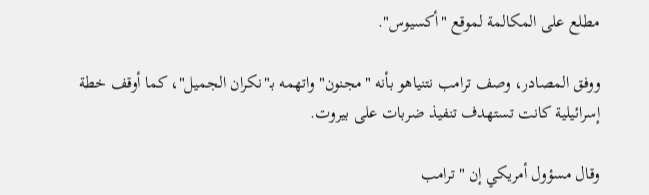مطلع على المكالمة لموقع "أكسيوس".

ووفق المصادر، وصف ترامب نتنياهو بأنه "مجنون" واتهمه بـ"نكران الجميل"، كما أوقف خطة إسرائيلية كانت تستهدف تنفيذ ضربات على بيروت.

وقال مسؤول أمريكي إن "ترامب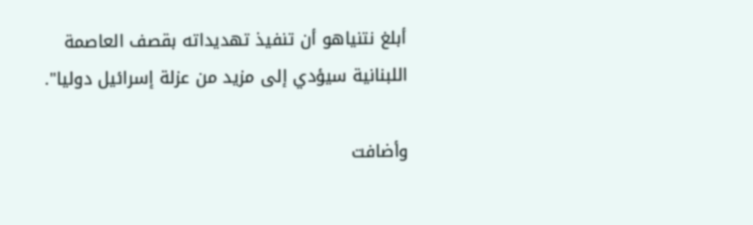أبلغ نتنياهو أن تنفيذ تهديداته بقصف العاصمة اللبنانية سيؤدي إلى مزيد من عزلة إسرائيل دوليا".

وأضافت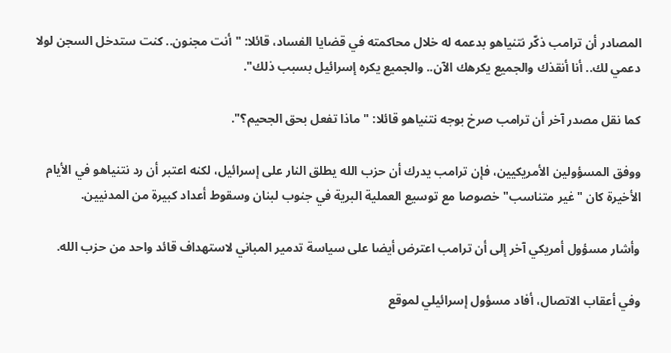المصادر أن ترامب ذكّر نتنياهو بدعمه له خلال محاكمته في قضايا الفساد، قائلا: "أنت مجنون.. كنت ستدخل السجن لولا دعمي لك.. أنا أنقذك والجميع يكرهك الآن.. والجميع يكره إسرائيل بسبب ذلك".

كما نقل مصدر آخر أن ترامب صرخ بوجه نتنياهو قائلا: "ماذا تفعل بحق الجحيم؟".

ووفق المسؤولين الأمريكيين، فإن ترامب يدرك أن حزب الله يطلق النار على إسرائيل، لكنه اعتبر أن رد نتنياهو في الأيام الأخيرة كان "غير متناسب" خصوصا مع توسيع العملية البرية في جنوب لبنان وسقوط أعداد كبيرة من المدنيين.

وأشار مسؤول أمريكي آخر إلى أن ترامب اعترض أيضا على سياسة تدمير المباني لاستهداف قائد واحد من حزب الله.

وفي أعقاب الاتصال، أفاد مسؤول إسرائيلي لموقع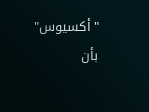"أكسيوس" بأن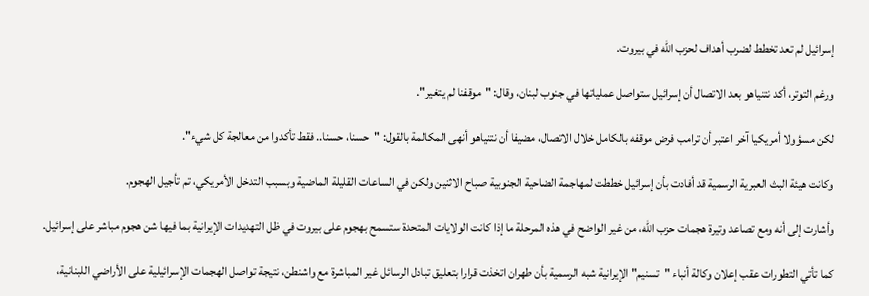إسرائيل لم تعد تخطط لضرب أهداف لحزب الله في بيروت.

ورغم التوتر، أكد نتنياهو بعد الاتصال أن إسرائيل ستواصل عملياتها في جنوب لبنان، وقال: "موقفنا لم يتغير".

لكن مسؤولا أمريكيا آخر اعتبر أن ترامب فرض موقفه بالكامل خلال الاتصال، مضيفا أن نتنياهو أنهى المكالمة بالقول: "حسنا، حسنا.. فقط تأكدوا من معالجة كل شيء".

وكانت هيئة البث العبرية الرسمية قد أفادت بأن إسرائيل خططت لمهاجمة الضاحية الجنوبية صباح الاثنين ولكن في الساعات القليلة الماضية وبسبب التدخل الأمريكي، تم تأجيل الهجوم.

وأشارت إلى أنه ومع تصاعد وتيرة هجمات حزب الله، من غير الواضح في هذه المرحلة ما إذا كانت الولايات المتحدة ستسمح بهجوم على بيروت في ظل التهديدات الإيرانية بما فيها شن هجوم مباشر على إسرائيل.

كما تأتي التطورات عقب إعلان وكالة أنباء "تسنيم" الإيرانية شبه الرسمية بأن طهران اتخذت قرارا بتعليق تبادل الرسائل غير المباشرة مع واشنطن، نتيجة تواصل الهجمات الإسرائيلية على الأراضي اللبنانية،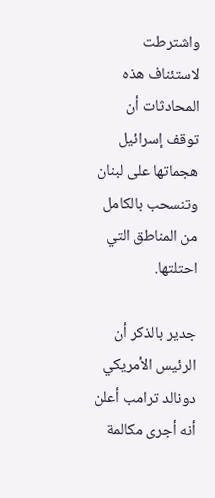واشترطت لاستئناف هذه المحادثات أن توقف إسرائيل هجماتها على لبنان وتنسحب بالكامل من المناطق التي احتلتها.

جدير بالذكر أن الرئيس الأمريكي دونالد ترامب أعلن أنه أجرى مكالمة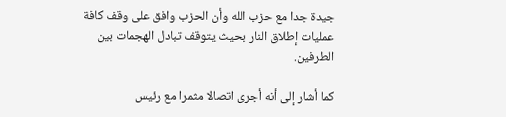جيدة جدا مع حزب الله وأن الحزب وافق على وقف كافة عمليات إطلاق النار بحيث يتوقف تبادل الهجمات بين الطرفين.

كما أشار إلى أنه أجرى اتصالا مثمرا مع رئيس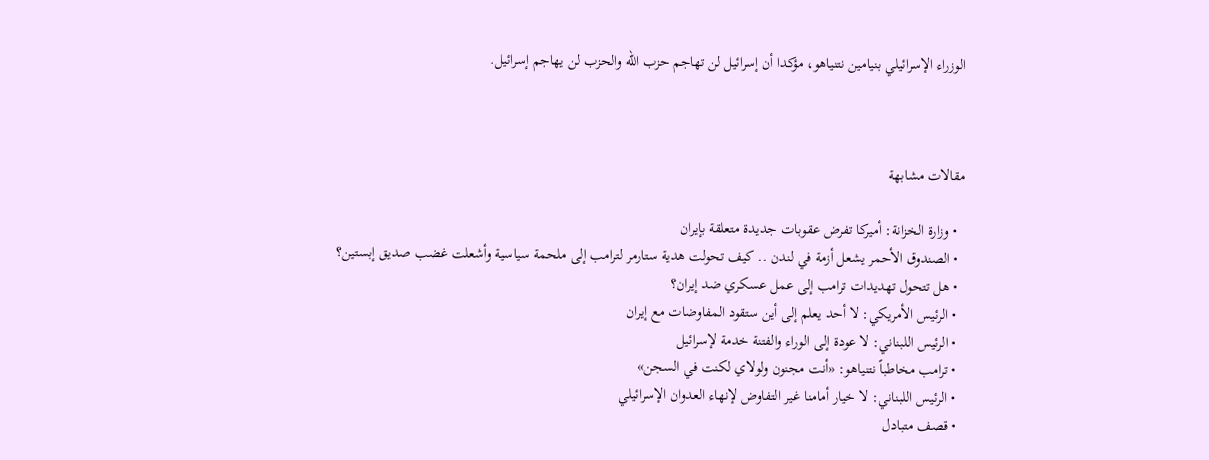الوزراء الإسرائيلي بنيامين نتنياهو، مؤكدا أن إسرائيل لن تهاجم حزب الله والحزب لن يهاجم إسرائيل.



مقالات مشابهة

  • وزارة الخزانة: أميركا تفرض عقوبات جديدة متعلقة بإيران
  • الصندوق الأحمر يشعل أزمة في لندن .. كيف تحولت هدية ستارمر لترامب إلى ملحمة سياسية وأشعلت غضب صديق إبستين؟
  • هل تتحول تهديدات ترامب إلى عمل عسكري ضد إيران؟
  • الرئيس الأمريكي: لا أحد يعلم إلى أين ستقود المفاوضات مع إيران
  • الرئيس اللبناني: لا عودة إلى الوراء والفتنة خدمة لإسرائيل
  • ترامب مخاطباً نتنياهو: «أنت مجنون ولولاي لكنت في السجن»
  • الرئيس اللبناني: لا خيار أمامنا غير التفاوض لإنهاء العدوان الإسرائيلي
  • قصف متبادل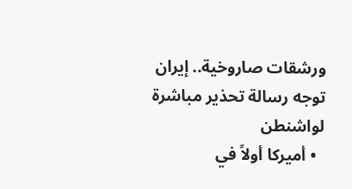ورشقات صاروخية.. إيران توجه رسالة تحذير مباشرة لواشنطن
  • أميركا أولاً في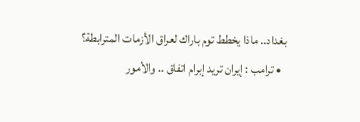بغداد.. ماذا يخطط توم باراك لعراق الأزمات المترابطة؟
  • ترامب : إيران تريد إبرام اتفاق .. والأمور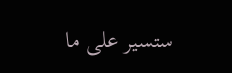ستسير على ما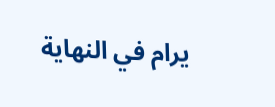يرام في النهاية